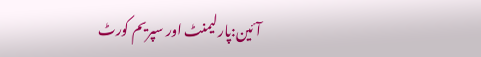آئین:پارلیمنٹ اور سپریم کورٹ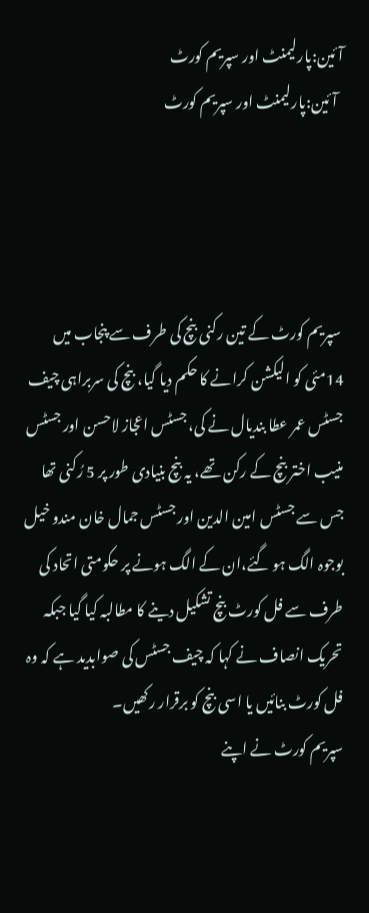آئین:پارلیمنٹ اور سپریم کورٹ
  آئین:پارلیمنٹ اور سپریم کورٹ




 سپریم کورٹ کے تین رکنی بنچ کی طرف سے پنجاب میں 14مئی کو الیکشن کرانے کا حکم دیا گیا، بنچ کی سربراہی چیف جسٹس عمر عطا بندیال نے کی، جسٹس اعجاز لاحسن اور جسٹس منیب اختر بنچ کے رکن تھے، یہ بنچ بنیادی طور پر 5 رُکنی تھا جس سے جسٹس امین الدین اور جسٹس جمال خان مندو خیل بوجوہ الگ ہو گئے،ان کے الگ ہونے پر حکومتی اتحاد کی طرف سے فل کورٹ بنچ تشکیل دینے کا مطالبہ کیا گیا جبکہ تحریک انصاف نے کہا کہ چیف جسٹس کی صوابدید ہے کہ وہ فل کورٹ بنائیں یا اسی بنچ کو برقرار رکھیں۔
سپریم کورٹ نے اپنے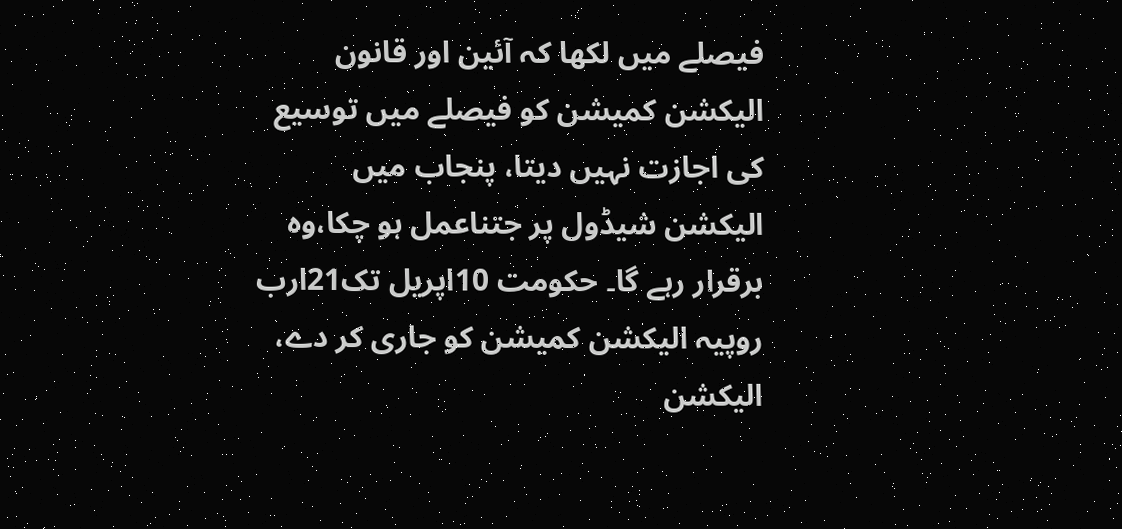فیصلے میں لکھا کہ آئین اور قانون الیکشن کمیشن کو فیصلے میں توسیع کی اجازت نہیں دیتا، پنجاب میں الیکشن شیڈول پر جتناعمل ہو چکا،وہ برقرار رہے گا۔ حکومت 10اپریل تک21ارب روپیہ الیکشن کمیشن کو جاری کر دے، الیکشن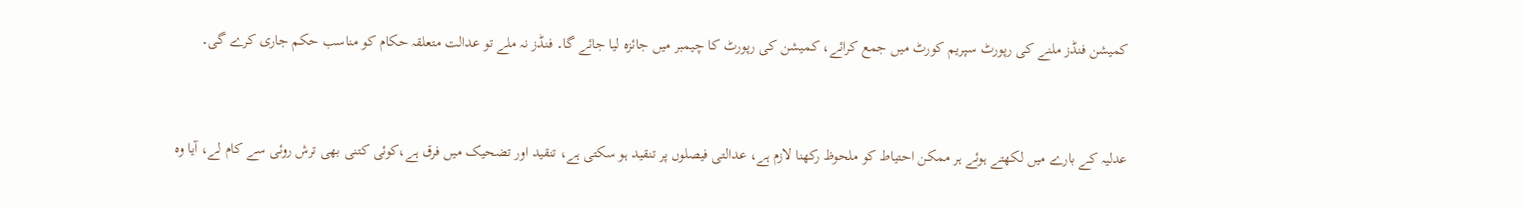کمیشن فنڈز ملنے کی رپورٹ سپریم کورٹ میں جمع کرائے، کمیشن کی رپورٹ کا چیمبر میں جائزہ لیا جائے گا۔ فنڈز نہ ملے تو عدالت متعلقہ حکام کو مناسب حکم جاری کرے گی۔


عدلیہ کے بارے میں لکھتے ہوئے ہر ممکن احتیاط کو ملحوظ رکھنا لازم ہے، عدالتی فیصلوں پر تنقید ہو سکتی ہے، تنقید اور تضحیک میں فرق ہے،کوئی کتنی بھی ترش روئی سے کام لے، آیا وہ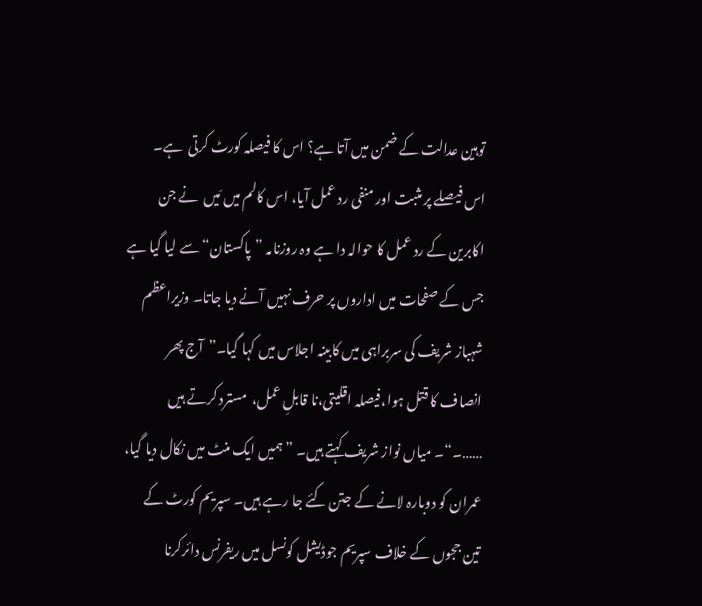توہین عدالت کے ضمن میں آتا ہے؟ اس کا فیصلہ کورٹ کرتی  ہے۔
اس فیصلے پر مثبت اور منفی رد عمل آیا، اس کالم میں مَیں  نے جن اکابرین کے رد عمل کا حوالہ دا ہے وہ روزنامہ ”پاکستان“ سے لیا گیا ہے جس کے صفحات میں اداروں پر حرف نہیں آنے دیا جاتا۔ وزیراعظم شہباز شریف کی سربراہی میں کابینہ اجلاس میں کہا گیا۔”آج پھر انصاف کا قتل ہوا،فیصلہ اقلیتی،نا قابلِ عمل،  مسترد کرتے ہیں ……۔“۔ میاں نواز شریف کہتے ہیں۔ ”ہمیں ایک منٹ میں نکال دیا گیا، عمران کو دوبارہ لانے کے جتن کئے جا رہے ہیں۔ سپریم کورٹ کے تین ججوں کے خلاف سپریم جوڈیشل کونسل میں ریفرنس دائرکرنا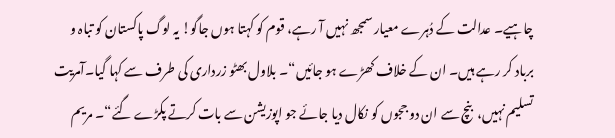چاہیے۔ عدالت کے دُہرے معیار سمجھ نہیں آ رہے، قوم کو کہتا ہوں جاگو! یہ لوگ پاکستان کو تباہ و برباد کر رہے ہیں۔ ان کے خلاف کھڑے ہو جائیں“۔ بلاول بھٹو زرداری کی طرف سے کہا گیا۔آمریت تسلیم نہیں،  بنچ سے ان دو ججوں کو نکال دیا جائے جو اپوزیشن سے بات کرتے پکڑے گئے“۔ مریم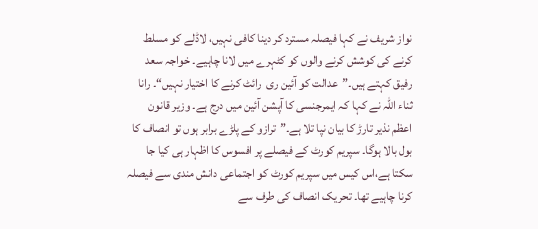نواز شریف نے کہا فیصلہ مسترد کر دینا کافی نہیں، لاڈلے کو مسلط کرنے کی کوشش کرنے والوں کو کٹہرے میں لانا چاہیے۔ خواجہ سعد رفیق کہتے ہیں۔”عدالت کو آئین ری  رائٹ کرنے کا اختیار نہیں“۔ رانا ثناء اللہ نے کہا کہ ایمرجنسی کا آپشن آئین میں درج ہے۔ وزیر قانون اعظم نذیر تارڑ کا بیان نپا تلا ہے۔”ترازو کے پلڑے برابر ہوں تو انصاف کا بول بالا ہوگا۔ سپریم کورٹ کے فیصلے پر افسوس کا اظہار ہی کیا جا سکتا ہے،اس کیس میں سپریم کورٹ کو اجتماعی دانش مندی سے فیصلہ کرنا چاہیے تھا۔ تحریک انصاف کی طرف سے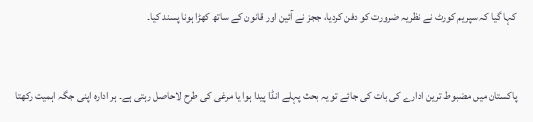کہا گیا کہ سپریم کورٹ نے نظریہ ضرورت کو دفن کردیا، ججز نے آئین اور قانون کے ساتھ کھڑا ہونا پسند کیا۔


پاکستان میں مضبوط ترین ادارے کی بات کی جائے تو یہ بحث پہلے انڈا پیدا ہوا یا مرغی کی طرح لاحاصل رہتی ہے۔ ہر ادارہ اپنی جگہ اہمیت رکھتا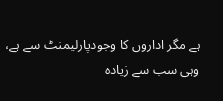ہے مگر اداروں کا وجودپارلیمنٹ سے ہے، وہی سب سے زیادہ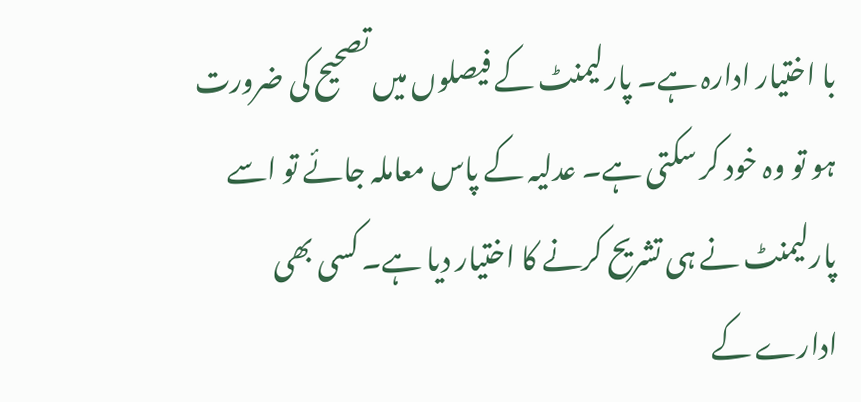با اختیار ادارہ ہے۔ پارلیمنٹ کے فیصلوں میں تصحیح کی ضرورت ہو تو وہ خود کر سکتی ہے۔ عدلیہ کے پاس معاملہ جائے تو اسے پارلیمنٹ نے ہی تشریح کرنے کا اختیار دیا ہے۔ کسی بھی ادارے کے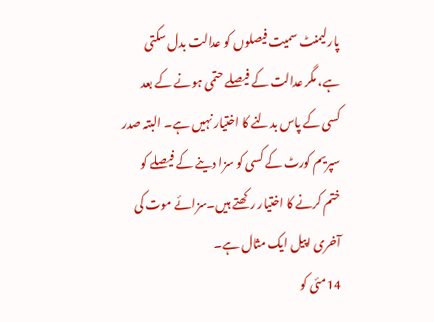پارلیمنٹ سمیت فیصلوں کو عدالت بدل سکتی ہے، مگر عدالت کے فیصلے حتمی ہونے کے بعد کسی کے پاس بدلنے کا اختیار نہیں ہے۔ البتہ صدر سپریم کورٹ کے کسی کو سزا دینے کے فیصلے کو ختم کرنے کا اختیار رکھتے ہیں۔سزائے موت کی آخری اپیل ایک مثال ہے۔
14مئی کو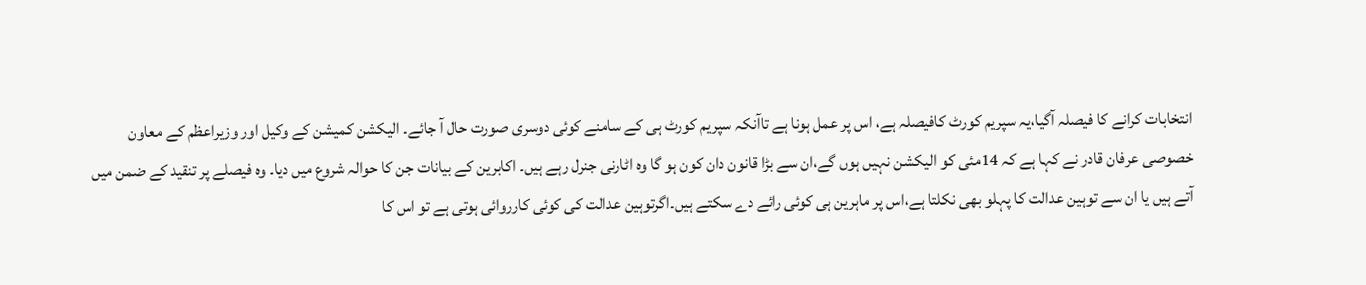انتخابات کرانے کا فیصلہ آگیا،یہ سپریم کورٹ کافیصلہ ہے، اس پر عمل ہونا ہے تاآنکہ سپریم کورٹ ہی کے سامنے کوئی دوسری صورت حال آ جائے۔ الیکشن کمیشن کے وکیل اور وزیراعظم کے معاون خصوصی عرفان قادر نے کہا ہے کہ 14مئی کو الیکشن نہیں ہوں گے،ان سے بڑا قانون دان کون ہو گا وہ اٹارنی جنرل رہے ہیں۔ اکابرین کے بیانات جن کا حوالہ شروع میں دیا۔ وہ فیصلے پر تنقید کے ضمن میں آتے ہیں یا ان سے توہین عدالت کا پہلو بھی نکلتا ہے،اس پر ماہرین ہی کوئی رائے دے سکتے ہیں۔اگرتوہین عدالت کی کوئی کارروائی ہوتی ہے تو اس کا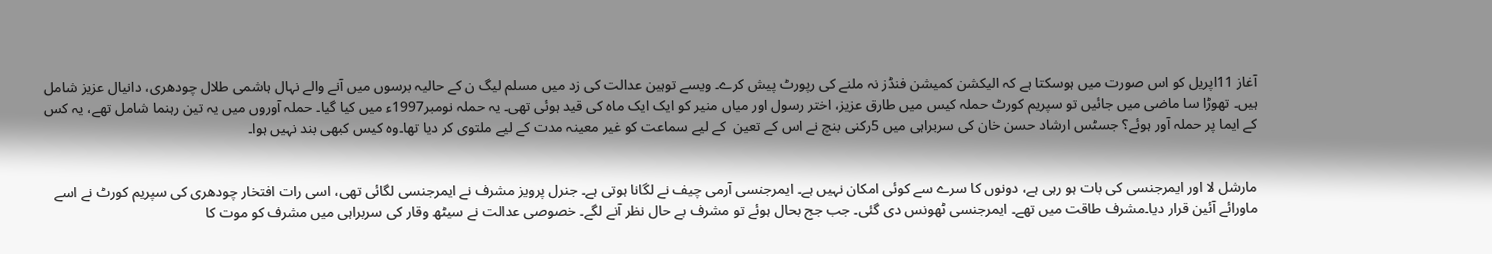آغاز 11اپریل کو اس صورت میں ہوسکتا ہے کہ الیکشن کمیشن فنڈز نہ ملنے کی رپورٹ پیش کرے۔ ویسے توہین عدالت کی زد میں مسلم لیگ ن کے حالیہ برسوں میں آنے والے نہال ہاشمی طلال چودھری، دانیال عزیز شامل ہیں۔ تھوڑا سا ماضی میں جائیں تو سپریم کورٹ حملہ کیس میں طارق عزیز، اختر رسول اور میاں منیر کو ایک ایک ماہ کی قید ہوئی تھی۔ یہ حملہ نومبر1997ء میں کیا گیا۔ حملہ آوروں میں یہ تین رہنما شامل تھے، یہ کس کے ایما پر حملہ آور ہوئے؟ جسٹس ارشاد حسن خان کی سربراہی میں 5رکنی بنچ نے اس کے تعین  کے لیے سماعت کو غیر معینہ مدت کے لیے ملتوی کر دیا تھا۔وہ کیس کبھی بند نہیں ہوا۔


مارشل لا اور ایمرجنسی کی بات ہو رہی ہے، دونوں کا سرے سے کوئی امکان نہیں ہے۔ ایمرجنسی آرمی چیف نے لگانا ہوتی ہے۔ جنرل پرویز مشرف نے ایمرجنسی لگائی تھی، اسی رات افتخار چودھری کی سپریم کورٹ نے اسے ماورائے آئین قرار دیا۔مشرف طاقت میں تھے۔ ایمرجنسی ٹھونس دی گئی۔ جب جج بحال ہوئے تو مشرف بے حال نظر آنے لگے۔ خصوصی عدالت نے سیٹھ وقار کی سربراہی میں مشرف کو موت کا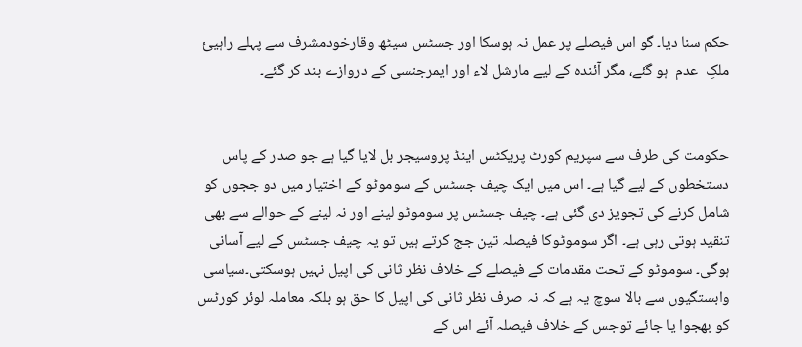حکم سنا دیا۔ گو اس فیصلے پر عمل نہ ہوسکا اور جسٹس سیٹھ وقارخودمشرف سے پہلے راہیئ ملکِ  عدم  ہو گئے، مگر آئندہ کے لیے مارشل لاء اور ایمرجنسی کے دروازے بند کر گئے۔


حکومت کی طرف سے سپریم کورٹ پریکٹس اینڈ پروسیجر بل لایا گیا ہے جو صدر کے پاس دستخطوں کے لیے گیا ہے۔ اس میں ایک چیف جسٹس کے سوموٹو کے اختیار میں دو ججوں کو شامل کرنے کی تجویز دی گئی ہے۔ چیف جسٹس پر سوموٹو لینے اور نہ لینے کے حوالے سے بھی تنقید ہوتی رہی ہے۔ اگر سوموٹوکا فیصلہ تین جج کرتے ہیں تو یہ چیف جسٹس کے لیے آسانی ہوگی۔ سوموٹو کے تحت مقدمات کے فیصلے کے خلاف نظر ثانی کی اپیل نہیں ہوسکتی۔سیاسی وابستگیوں سے بالا سوچ یہ ہے کہ نہ صرف نظر ثانی کی اپیل کا حق ہو بلکہ معاملہ لوئر کورٹس کو بھجوا یا جائے توجس کے خلاف فیصلہ آئے اس کے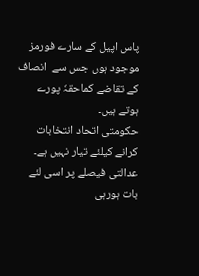پاس اپیل کے سارے فورمز موجود ہوں جس سے  انصاف کے تقاضے کماحقہٗ پورے  ہوتے ہیں۔
حکومتی اتحاد انتخابات کرانے کیلئے تیار نہیں ہے۔ عدالتی فیصلے پر اسی لئے بات ہورہی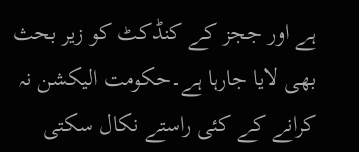ہے اور ججز کے کنڈکٹ کو زیر بحث بھی لایا جارہا ہے۔حکومت الیکشن نہ کرانے کے کئی راستے نکال سکتی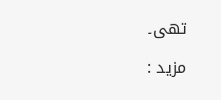تھی۔

مزید :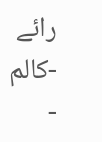رائے -کالم -